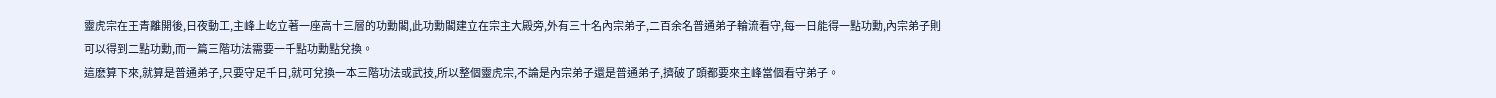靈虎宗在王青離開後,日夜動工,主峰上屹立著一座高十三層的功勳閣,此功勳閣建立在宗主大殿旁,外有三十名內宗弟子,二百余名普通弟子輪流看守,每一日能得一點功勳,內宗弟子則可以得到二點功勳,而一篇三階功法需要一千點功勳點兌換。
這麽算下來,就算是普通弟子,只要守足千日,就可兌換一本三階功法或武技,所以整個靈虎宗,不論是內宗弟子還是普通弟子,擠破了頭都要來主峰當個看守弟子。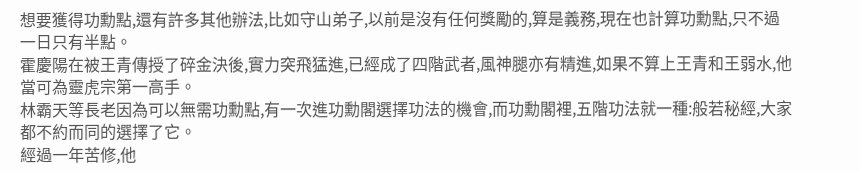想要獲得功勳點,還有許多其他辦法,比如守山弟子,以前是沒有任何獎勵的,算是義務,現在也計算功勳點,只不過一日只有半點。
霍慶陽在被王青傳授了碎金決後,實力突飛猛進,已經成了四階武者,風神腿亦有精進,如果不算上王青和王弱水,他當可為靈虎宗第一高手。
林霸天等長老因為可以無需功勳點,有一次進功勳閣選擇功法的機會,而功勳閣裡,五階功法就一種:般若秘經,大家都不約而同的選擇了它。
經過一年苦修,他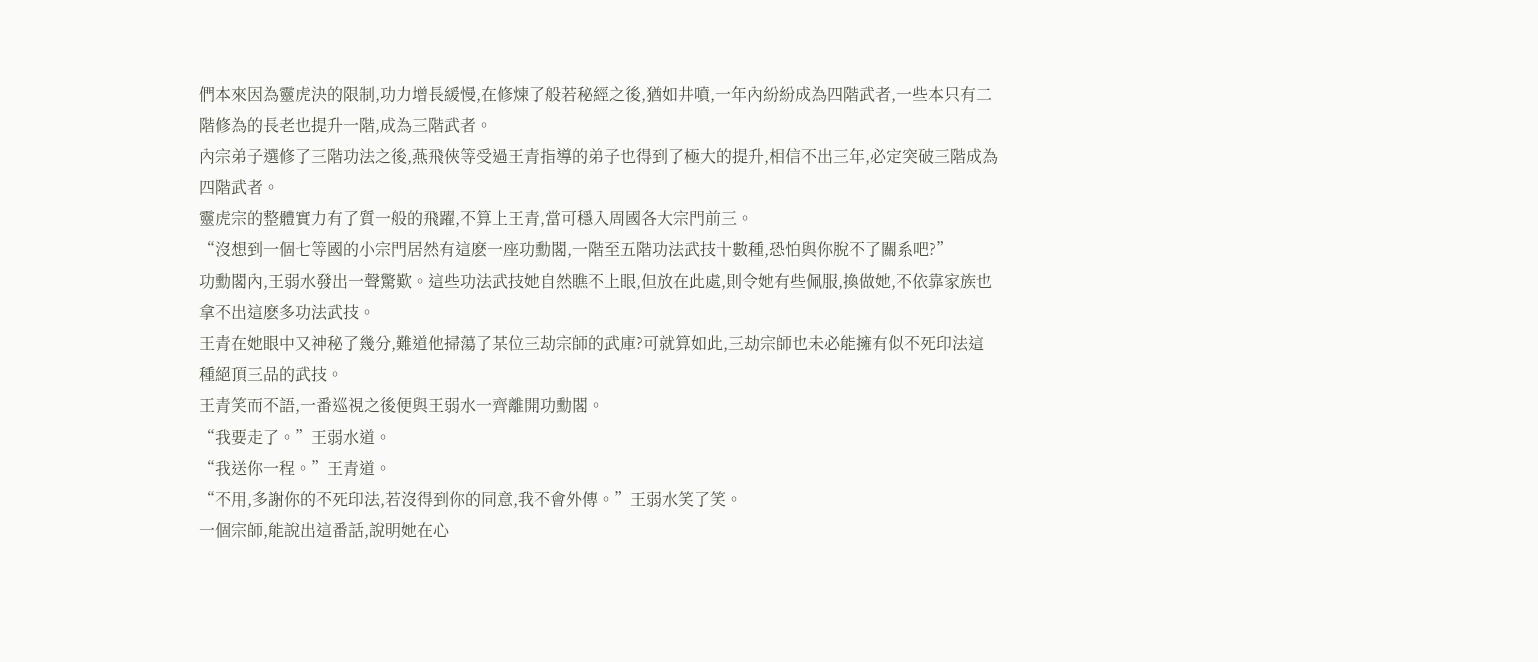們本來因為靈虎決的限制,功力增長緩慢,在修煉了般若秘經之後,猶如井噴,一年內紛紛成為四階武者,一些本只有二階修為的長老也提升一階,成為三階武者。
內宗弟子選修了三階功法之後,燕飛俠等受過王青指導的弟子也得到了極大的提升,相信不出三年,必定突破三階成為四階武者。
靈虎宗的整體實力有了質一般的飛躍,不算上王青,當可穩入周國各大宗門前三。
“沒想到一個七等國的小宗門居然有這麽一座功勳閣,一階至五階功法武技十數種,恐怕與你脫不了關系吧?”
功勳閣內,王弱水發出一聲驚歎。這些功法武技她自然瞧不上眼,但放在此處,則令她有些佩服,換做她,不依靠家族也拿不出這麽多功法武技。
王青在她眼中又神秘了幾分,難道他掃蕩了某位三劫宗師的武庫?可就算如此,三劫宗師也未必能擁有似不死印法這種絕頂三品的武技。
王青笑而不語,一番巡視之後便與王弱水一齊離開功勳閣。
“我要走了。”王弱水道。
“我送你一程。”王青道。
“不用,多謝你的不死印法,若沒得到你的同意,我不會外傳。”王弱水笑了笑。
一個宗師,能說出這番話,說明她在心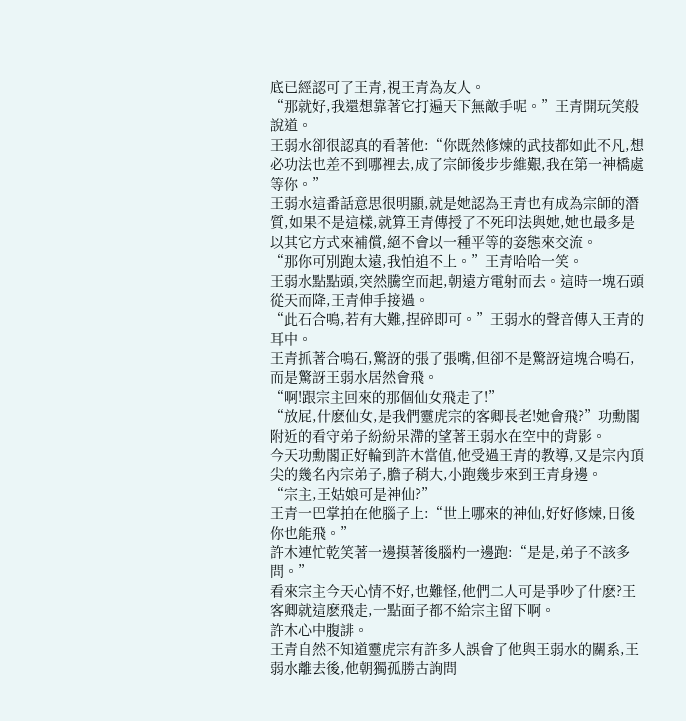底已經認可了王青,視王青為友人。
“那就好,我還想靠著它打遍天下無敵手呢。”王青開玩笑般說道。
王弱水卻很認真的看著他:“你既然修煉的武技都如此不凡,想必功法也差不到哪裡去,成了宗師後步步維艱,我在第一神橋處等你。”
王弱水這番話意思很明顯,就是她認為王青也有成為宗師的潛質,如果不是這樣,就算王青傳授了不死印法與她,她也最多是以其它方式來補償,絕不會以一種平等的姿態來交流。
“那你可別跑太遠,我怕追不上。”王青哈哈一笑。
王弱水點點頭,突然騰空而起,朝遠方電射而去。這時一塊石頭從天而降,王青伸手接過。
“此石合鳴,若有大難,捏碎即可。”王弱水的聲音傳入王青的耳中。
王青抓著合鳴石,驚訝的張了張嘴,但卻不是驚訝這塊合鳴石,而是驚訝王弱水居然會飛。
“啊!跟宗主回來的那個仙女飛走了!”
“放屁,什麽仙女,是我們靈虎宗的客卿長老!她會飛?”功勳閣附近的看守弟子紛紛呆滯的望著王弱水在空中的背影。
今天功勳閣正好輪到許木當值,他受過王青的教導,又是宗內頂尖的幾名內宗弟子,膽子稍大,小跑幾步來到王青身邊。
“宗主,王姑娘可是神仙?”
王青一巴掌拍在他腦子上:“世上哪來的神仙,好好修煉,日後你也能飛。”
許木連忙乾笑著一邊摸著後腦杓一邊跑:“是是,弟子不該多問。”
看來宗主今天心情不好,也難怪,他們二人可是爭吵了什麽?王客卿就這麽飛走,一點面子都不給宗主留下啊。
許木心中腹誹。
王青自然不知道靈虎宗有許多人誤會了他與王弱水的關系,王弱水離去後,他朝獨孤勝古詢問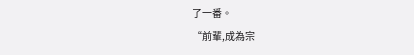了一番。
“前輩,成為宗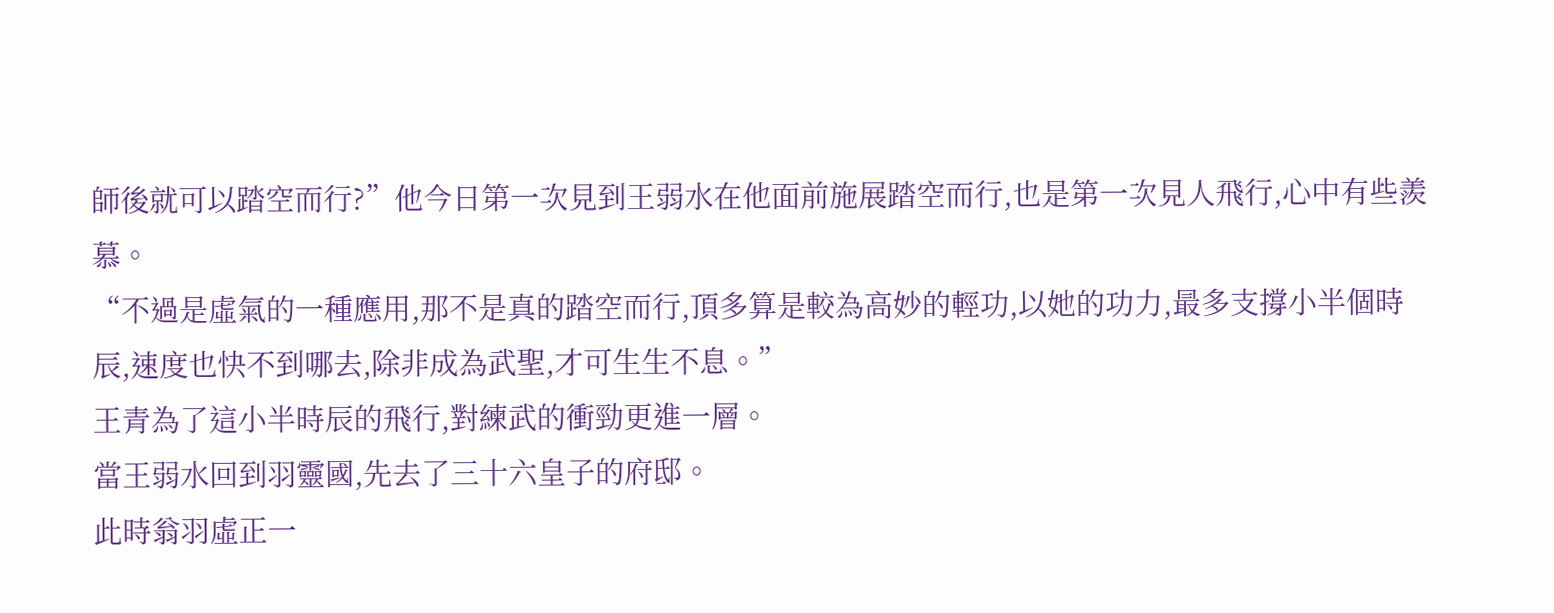師後就可以踏空而行?”他今日第一次見到王弱水在他面前施展踏空而行,也是第一次見人飛行,心中有些羨慕。
“不過是虛氣的一種應用,那不是真的踏空而行,頂多算是較為高妙的輕功,以她的功力,最多支撐小半個時辰,速度也快不到哪去,除非成為武聖,才可生生不息。”
王青為了這小半時辰的飛行,對練武的衝勁更進一層。
當王弱水回到羽靈國,先去了三十六皇子的府邸。
此時翁羽虛正一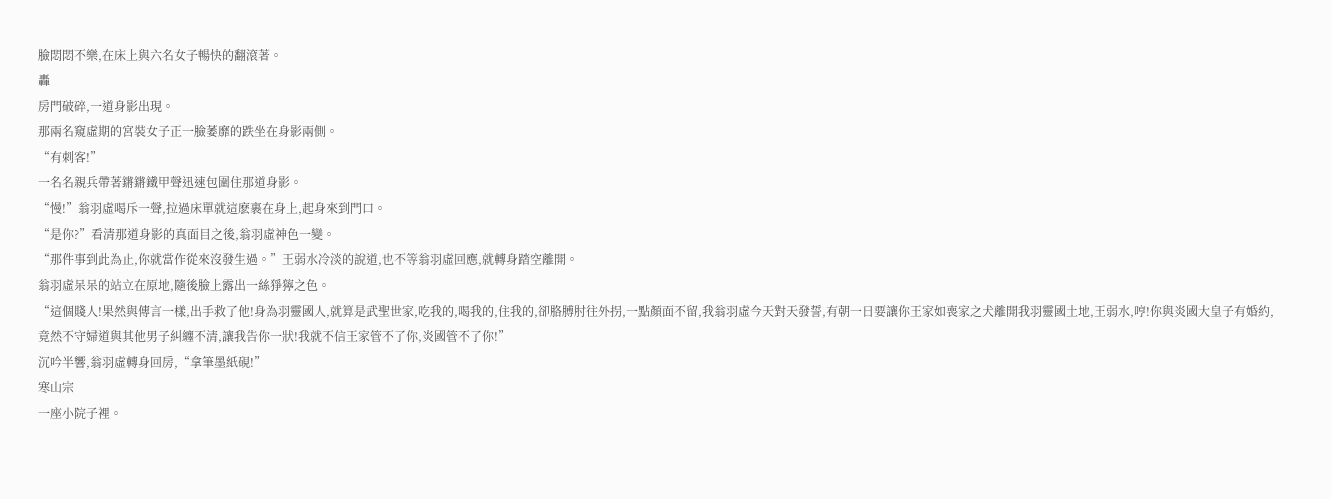臉悶悶不樂,在床上與六名女子暢快的翻滾著。
轟
房門破碎,一道身影出現。
那兩名窺虛期的宮裝女子正一臉萎靡的跌坐在身影兩側。
“有刺客!”
一名名親兵帶著鏘鏘鐵甲聲迅速包圍住那道身影。
“慢!”翁羽虛喝斥一聲,拉過床單就這麽裹在身上,起身來到門口。
“是你?”看清那道身影的真面目之後,翁羽虛神色一變。
“那件事到此為止,你就當作從來沒發生過。”王弱水冷淡的說道,也不等翁羽虛回應,就轉身踏空離開。
翁羽虛呆呆的站立在原地,隨後臉上露出一絲猙獰之色。
“這個賤人!果然與傳言一樣,出手救了他!身為羽靈國人,就算是武聖世家,吃我的,喝我的,住我的,卻胳膊肘往外拐,一點顏面不留,我翁羽虛今天對天發誓,有朝一日要讓你王家如喪家之犬離開我羽靈國土地,王弱水,哼!你與炎國大皇子有婚約,竟然不守婦道與其他男子糾纏不清,讓我告你一狀!我就不信王家管不了你,炎國管不了你!”
沉吟半響,翁羽虛轉身回房,“拿筆墨紙硯!”
寒山宗
一座小院子裡。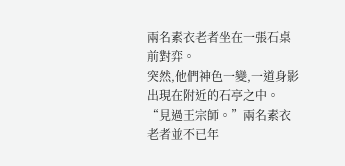兩名素衣老者坐在一張石桌前對弈。
突然,他們神色一變,一道身影出現在附近的石亭之中。
“見過王宗師。”兩名素衣老者並不已年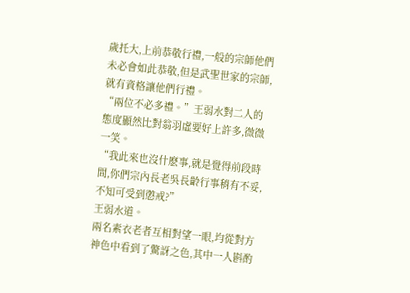歲托大,上前恭敬行禮,一般的宗師他們未必會如此恭敬,但是武聖世家的宗師,就有資格讓他們行禮。
“兩位不必多禮。”王弱水對二人的態度顯然比對翁羽虛要好上許多,微微一笑。
“我此來也沒什麽事,就是覺得前段時間,你們宗內長老吳長齡行事稍有不妥,不知可受到懲戒?”
王弱水道。
兩名素衣老者互相對望一眼,均從對方神色中看到了驚訝之色,其中一人斟酌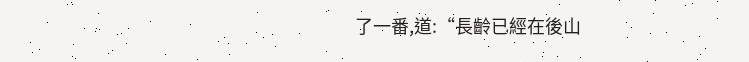了一番,道:“長齡已經在後山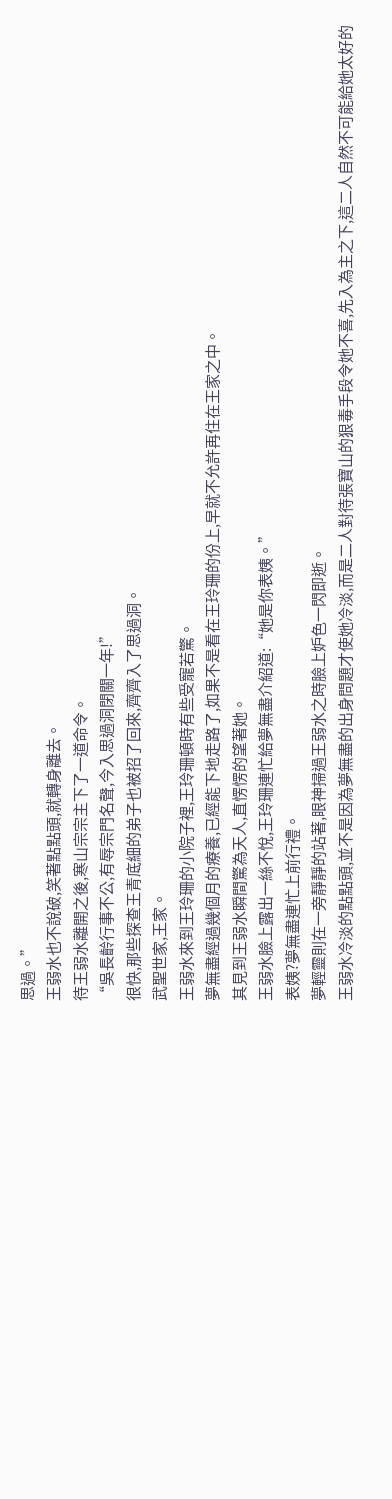思過。”
王弱水也不說破,笑著點點頭,就轉身離去。
待王弱水離開之後,寒山宗宗主下了一道命令。
“吳長齡行事不公,有辱宗門名聲,今入思過洞閉關一年!”
很快,那些探查王青底細的弟子也被招了回來,齊齊入了思過洞。
武聖世家,王家。
王弱水來到王玲珊的小院子裡,王玲珊頓時有些受寵若驚。
夢無盡經過幾個月的療養,已經能下地走路了,如果不是看在王玲珊的份上,早就不允許再住在王家之中。
其見到王弱水瞬間驚為天人,直愣愣的望著她。
王弱水臉上露出一絲不悅,王玲珊連忙給夢無盡介紹道:“她是你表姨。”
表姨?夢無盡連忙上前行禮。
夢輕靈則在一旁靜靜的站著,眼神掃過王弱水之時臉上妒色一閃即逝。
王弱水冷淡的點點頭,並不是因為夢無盡的出身問題才使她冷淡,而是二人對待張寶山的狠毒手段令她不喜,先入為主之下,這二人自然不可能給她太好的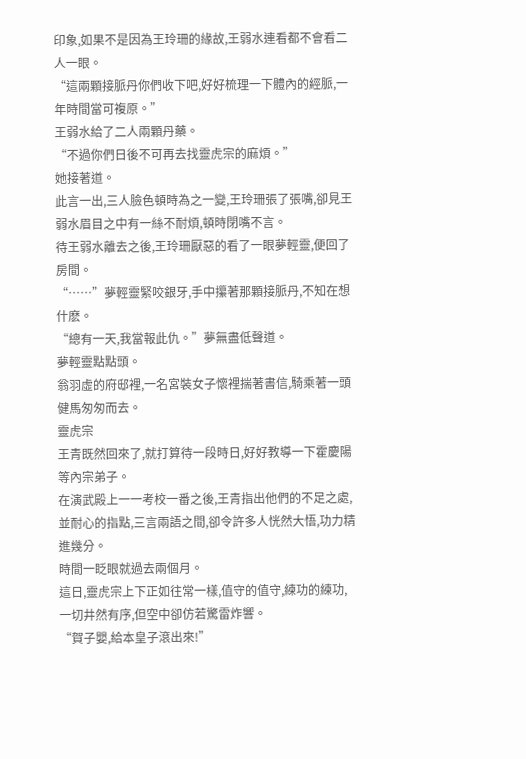印象,如果不是因為王玲珊的緣故,王弱水連看都不會看二人一眼。
“這兩顆接脈丹你們收下吧,好好梳理一下體內的經脈,一年時間當可複原。”
王弱水給了二人兩顆丹藥。
“不過你們日後不可再去找靈虎宗的麻煩。”
她接著道。
此言一出,三人臉色頓時為之一變,王玲珊張了張嘴,卻見王弱水眉目之中有一絲不耐煩,頓時閉嘴不言。
待王弱水離去之後,王玲珊厭惡的看了一眼夢輕靈,便回了房間。
“……”夢輕靈緊咬銀牙,手中攥著那顆接脈丹,不知在想什麽。
“總有一天,我當報此仇。”夢無盡低聲道。
夢輕靈點點頭。
翁羽虛的府邸裡,一名宮裝女子懷裡揣著書信,騎乘著一頭健馬匆匆而去。
靈虎宗
王青既然回來了,就打算待一段時日,好好教導一下霍慶陽等內宗弟子。
在演武殿上一一考校一番之後,王青指出他們的不足之處,並耐心的指點,三言兩語之間,卻令許多人恍然大悟,功力精進幾分。
時間一眨眼就過去兩個月。
這日,靈虎宗上下正如往常一樣,值守的值守,練功的練功,一切井然有序,但空中卻仿若驚雷炸響。
“賀子嬰,給本皇子滾出來!”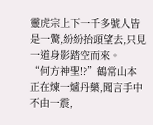靈虎宗上下一千多號人皆是一驚,紛紛抬頭望去,只見一道身影踏空而來。
“何方神聖!?”鶴常山本正在煉一爐丹藥,聞言手中不由一震,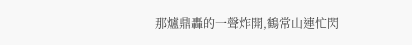那爐鼎轟的一聲炸開,鶴常山連忙閃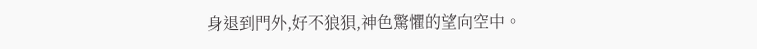身退到門外,好不狼狽,神色驚懼的望向空中。